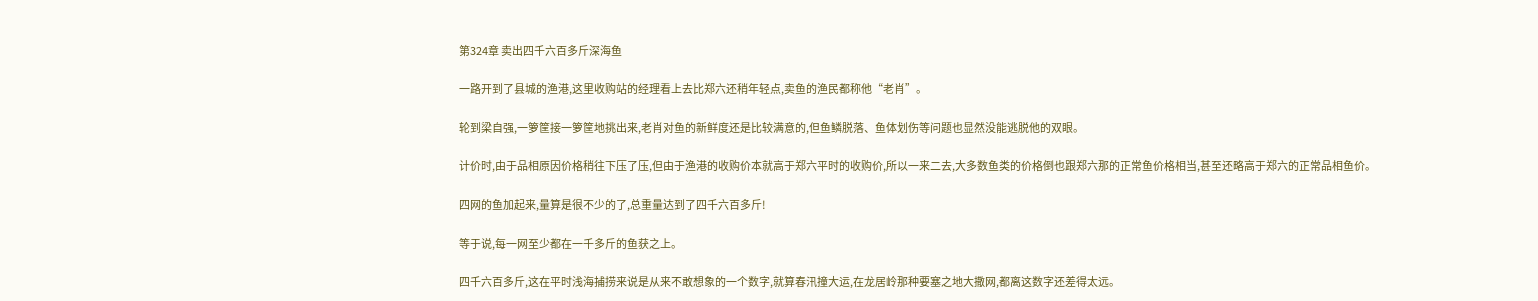第324章 卖出四千六百多斤深海鱼

一路开到了县城的渔港,这里收购站的经理看上去比郑六还稍年轻点,卖鱼的渔民都称他“老肖”。

轮到梁自强,一箩筐接一箩筐地挑出来,老肖对鱼的新鲜度还是比较满意的,但鱼鳞脱落、鱼体划伤等问题也显然没能逃脱他的双眼。

计价时,由于品相原因价格稍往下压了压,但由于渔港的收购价本就高于郑六平时的收购价,所以一来二去,大多数鱼类的价格倒也跟郑六那的正常鱼价格相当,甚至还略高于郑六的正常品相鱼价。

四网的鱼加起来,量算是很不少的了,总重量达到了四千六百多斤!

等于说,每一网至少都在一千多斤的鱼获之上。

四千六百多斤,这在平时浅海捕捞来说是从来不敢想象的一个数字,就算春汛撞大运,在龙居岭那种要塞之地大撒网,都离这数字还差得太远。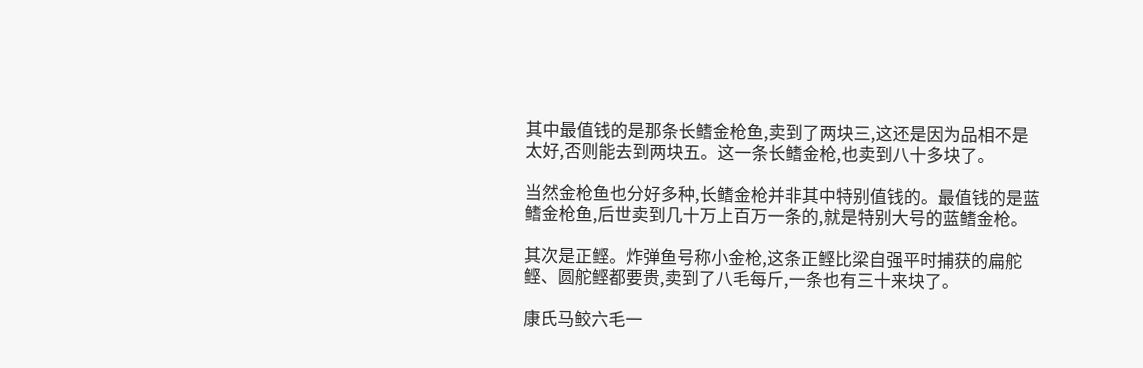其中最值钱的是那条长鳍金枪鱼,卖到了两块三,这还是因为品相不是太好,否则能去到两块五。这一条长鳍金枪,也卖到八十多块了。

当然金枪鱼也分好多种,长鳍金枪并非其中特别值钱的。最值钱的是蓝鳍金枪鱼,后世卖到几十万上百万一条的,就是特别大号的蓝鳍金枪。

其次是正鲣。炸弹鱼号称小金枪,这条正鲣比梁自强平时捕获的扁舵鲣、圆舵鲣都要贵,卖到了八毛每斤,一条也有三十来块了。

康氏马鲛六毛一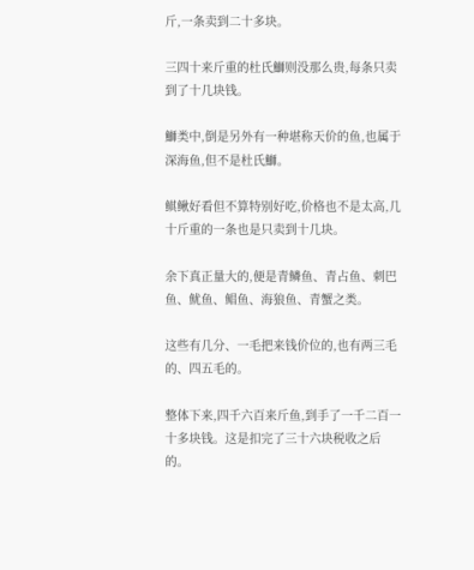斤,一条卖到二十多块。

三四十来斤重的杜氏鰤则没那么贵,每条只卖到了十几块钱。

鰤类中,倒是另外有一种堪称天价的鱼,也属于深海鱼,但不是杜氏鰤。

鲯鳅好看但不算特别好吃,价格也不是太高,几十斤重的一条也是只卖到十几块。

余下真正量大的,便是青鳞鱼、青占鱼、刺巴鱼、鱿鱼、鲳鱼、海狼鱼、青蟹之类。

这些有几分、一毛把来钱价位的,也有两三毛的、四五毛的。

整体下来,四千六百来斤鱼,到手了一千二百一十多块钱。这是扣完了三十六块税收之后的。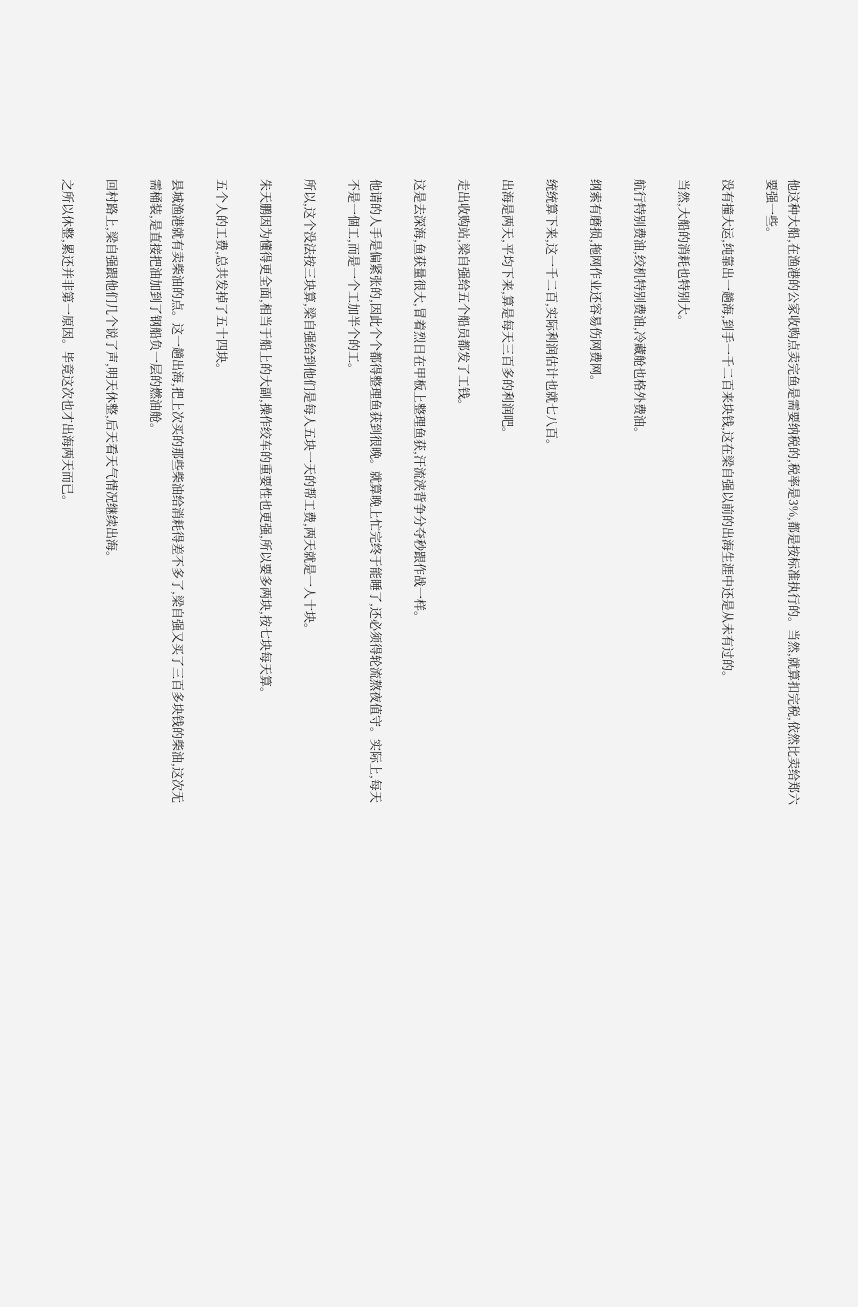他这种大船,在渔港的公家收购点卖完鱼是需要纳税的,税率是3%,都是按标准执行的。当然,就算扣完税,依然比卖给郑六要强一些。

没有撞大运,纯靠出一趟海,到手一千二百来块钱,这在梁自强以前的出海生涯中还是从未有过的。

当然,大船的消耗也特别大。

航行特别费油,绞机特别费油,冷藏舱也格外费油。

纲索有磨损,拖网作业还容易伤网费网。

统统算下来,这一千二百,实际利润估计也就七八百。

出海是两天,平均下来,算是每天三百多的利润吧。

走出收购站,梁自强给五个船员都发了工钱。

这是去深海,鱼获量很大,冒着烈日在甲板上整理鱼获,汗流浃背争分夺秒跟作战一样。

他请的人手是偏紧张的,因此个个都得整理鱼获到很晚。就算晚上忙完终于能睡了,还必须得轮流熬夜值守。实际上,每天不是一個工,而是一个工加半个的工。

所以,这个没法按三块算,梁自强给到他们是每人五块一天的帮工费,两天就是一人十块。

朱天鹏因为懂得更全面,相当于船上的大副,操作绞车的重要性也更强,所以要多两块,按七块每天算。

五个人的工费,总共发掉了五十四块。

县城渔港就有卖柴油的点。这一趟出海,把上次买的那些柴油给消耗得差不多了,梁自强又买了三百多块钱的柴油,这次无需桶装,是直接把油加到了钢船负一层的燃油舱。

回村路上,梁自强跟他们几个说了声,明天休整,后天看天气情况继续出海。

之所以休整,累还并非第一原因。毕竟这次也才出海两天而已。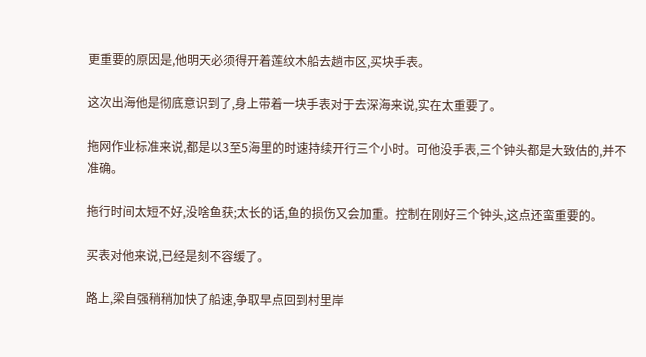更重要的原因是,他明天必须得开着莲纹木船去趟市区,买块手表。

这次出海他是彻底意识到了,身上带着一块手表对于去深海来说,实在太重要了。

拖网作业标准来说,都是以3至5海里的时速持续开行三个小时。可他没手表,三个钟头都是大致估的,并不准确。

拖行时间太短不好,没啥鱼获;太长的话,鱼的损伤又会加重。控制在刚好三个钟头,这点还蛮重要的。

买表对他来说,已经是刻不容缓了。

路上,梁自强稍稍加快了船速,争取早点回到村里岸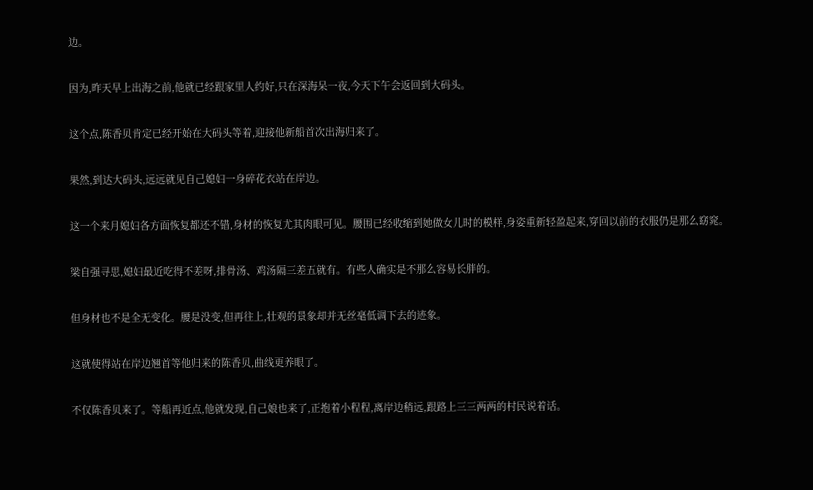边。

因为,昨天早上出海之前,他就已经跟家里人约好,只在深海呆一夜,今天下午会返回到大码头。

这个点,陈香贝肯定已经开始在大码头等着,迎接他新船首次出海归来了。

果然,到达大码头,远远就见自己媳妇一身碎花衣站在岸边。

这一个来月媳妇各方面恢复都还不错,身材的恢复尤其肉眼可见。腰围已经收缩到她做女儿时的模样,身姿重新轻盈起来,穿回以前的衣服仍是那么窈窕。

梁自强寻思,媳妇最近吃得不差呀,排骨汤、鸡汤隔三差五就有。有些人确实是不那么容易长胖的。

但身材也不是全无变化。腰是没变,但再往上,壮观的景象却并无丝毫低调下去的迹象。

这就使得站在岸边翘首等他归来的陈香贝,曲线更养眼了。

不仅陈香贝来了。等船再近点,他就发现,自己娘也来了,正抱着小程程,离岸边稍远,跟路上三三两两的村民说着话。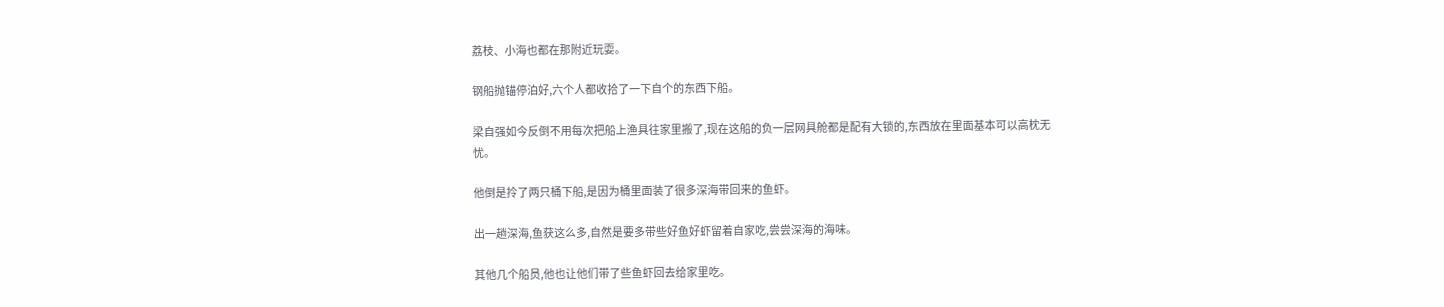荔枝、小海也都在那附近玩耍。

钢船抛锚停泊好,六个人都收拾了一下自个的东西下船。

梁自强如今反倒不用每次把船上渔具往家里搬了,现在这船的负一层网具舱都是配有大锁的,东西放在里面基本可以高枕无忧。

他倒是拎了两只桶下船,是因为桶里面装了很多深海带回来的鱼虾。

出一趟深海,鱼获这么多,自然是要多带些好鱼好虾留着自家吃,尝尝深海的海味。

其他几个船员,他也让他们带了些鱼虾回去给家里吃。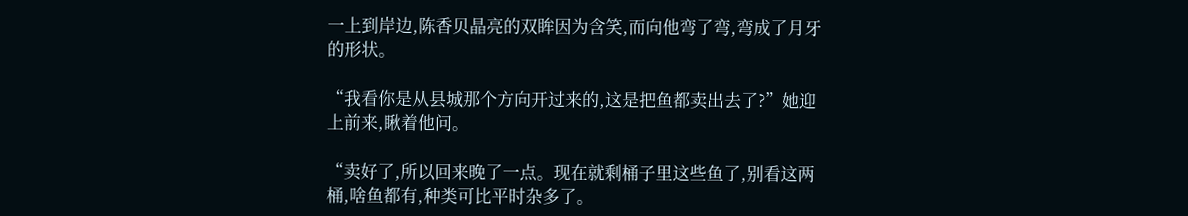一上到岸边,陈香贝晶亮的双眸因为含笑,而向他弯了弯,弯成了月牙的形状。

“我看你是从县城那个方向开过来的,这是把鱼都卖出去了?”她迎上前来,瞅着他问。

“卖好了,所以回来晚了一点。现在就剩桶子里这些鱼了,别看这两桶,啥鱼都有,种类可比平时杂多了。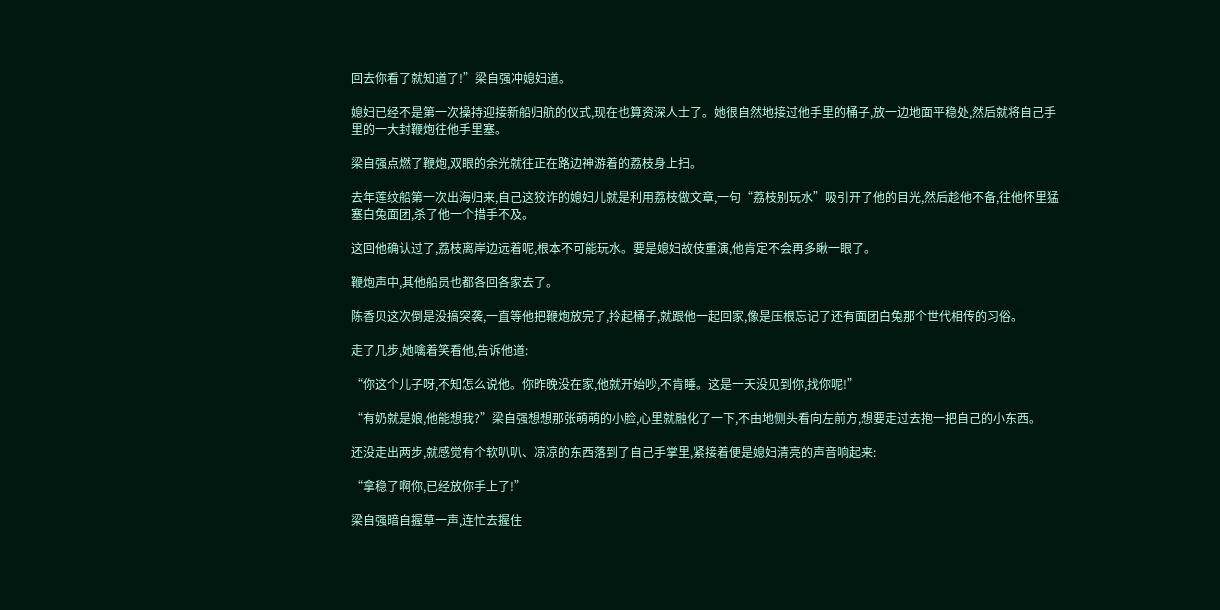回去你看了就知道了!”梁自强冲媳妇道。

媳妇已经不是第一次操持迎接新船归航的仪式,现在也算资深人士了。她很自然地接过他手里的桶子,放一边地面平稳处,然后就将自己手里的一大封鞭炮往他手里塞。

梁自强点燃了鞭炮,双眼的余光就往正在路边神游着的荔枝身上扫。

去年莲纹船第一次出海归来,自己这狡诈的媳妇儿就是利用荔枝做文章,一句“荔枝别玩水”吸引开了他的目光,然后趁他不备,往他怀里猛塞白兔面团,杀了他一个措手不及。

这回他确认过了,荔枝离岸边远着呢,根本不可能玩水。要是媳妇故伎重演,他肯定不会再多瞅一眼了。

鞭炮声中,其他船员也都各回各家去了。

陈香贝这次倒是没搞突袭,一直等他把鞭炮放完了,拎起桶子,就跟他一起回家,像是压根忘记了还有面团白兔那个世代相传的习俗。

走了几步,她噙着笑看他,告诉他道:

“你这个儿子呀,不知怎么说他。你昨晚没在家,他就开始吵,不肯睡。这是一天没见到你,找你呢!”

“有奶就是娘,他能想我?”梁自强想想那张萌萌的小脸,心里就融化了一下,不由地侧头看向左前方,想要走过去抱一把自己的小东西。

还没走出两步,就感觉有个软叭叭、凉凉的东西落到了自己手掌里,紧接着便是媳妇清亮的声音响起来:

“拿稳了啊你,已经放你手上了!”

梁自强暗自握草一声,连忙去握住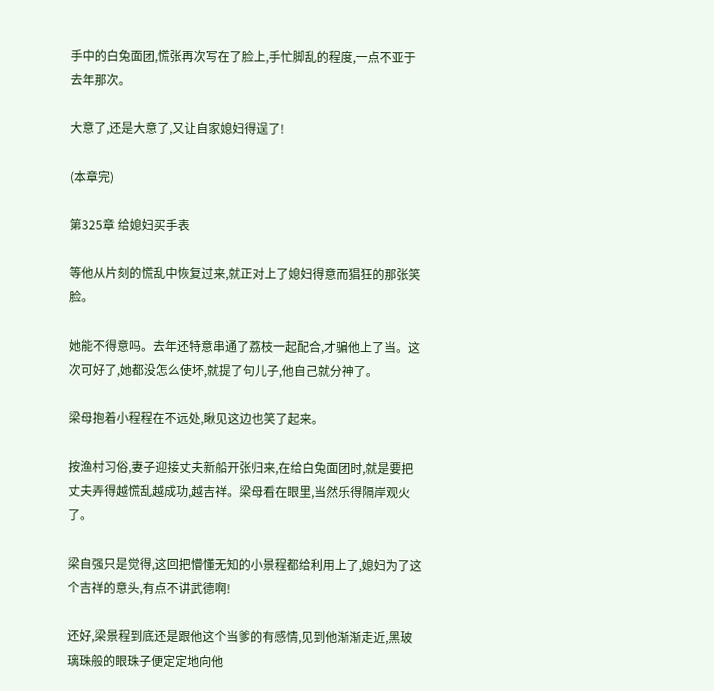手中的白兔面团,慌张再次写在了脸上,手忙脚乱的程度,一点不亚于去年那次。

大意了,还是大意了,又让自家媳妇得逞了!

(本章完)

第325章 给媳妇买手表

等他从片刻的慌乱中恢复过来,就正对上了媳妇得意而猖狂的那张笑脸。

她能不得意吗。去年还特意串通了荔枝一起配合,才骗他上了当。这次可好了,她都没怎么使坏,就提了句儿子,他自己就分神了。

梁母抱着小程程在不远处,瞅见这边也笑了起来。

按渔村习俗,妻子迎接丈夫新船开张归来,在给白兔面团时,就是要把丈夫弄得越慌乱越成功,越吉祥。梁母看在眼里,当然乐得隔岸观火了。

梁自强只是觉得,这回把懵懂无知的小景程都给利用上了,媳妇为了这个吉祥的意头,有点不讲武德啊!

还好,梁景程到底还是跟他这个当爹的有感情,见到他渐渐走近,黑玻璃珠般的眼珠子便定定地向他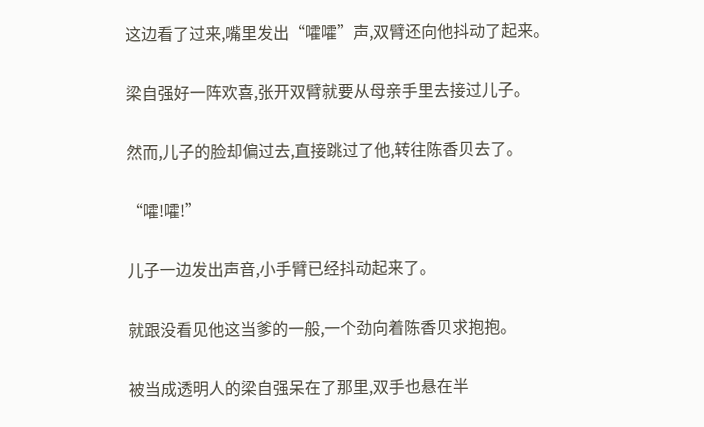这边看了过来,嘴里发出“嚯嚯”声,双臂还向他抖动了起来。

梁自强好一阵欢喜,张开双臂就要从母亲手里去接过儿子。

然而,儿子的脸却偏过去,直接跳过了他,转往陈香贝去了。

“嚯!嚯!”

儿子一边发出声音,小手臂已经抖动起来了。

就跟没看见他这当爹的一般,一个劲向着陈香贝求抱抱。

被当成透明人的梁自强呆在了那里,双手也悬在半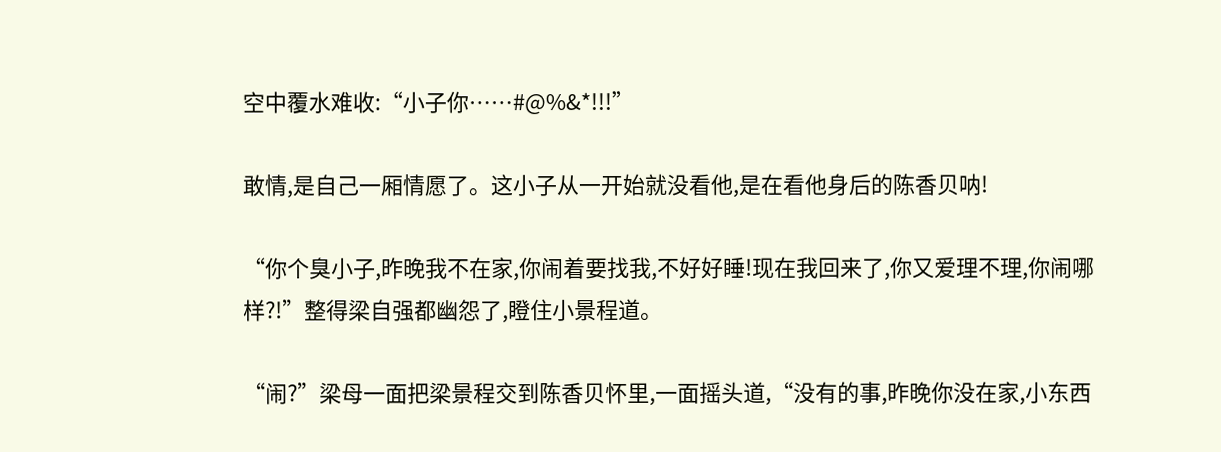空中覆水难收:“小子你……#@%&*!!!”

敢情,是自己一厢情愿了。这小子从一开始就没看他,是在看他身后的陈香贝呐!

“你个臭小子,昨晚我不在家,你闹着要找我,不好好睡!现在我回来了,你又爱理不理,你闹哪样?!”整得梁自强都幽怨了,瞪住小景程道。

“闹?”梁母一面把梁景程交到陈香贝怀里,一面摇头道,“没有的事,昨晚你没在家,小东西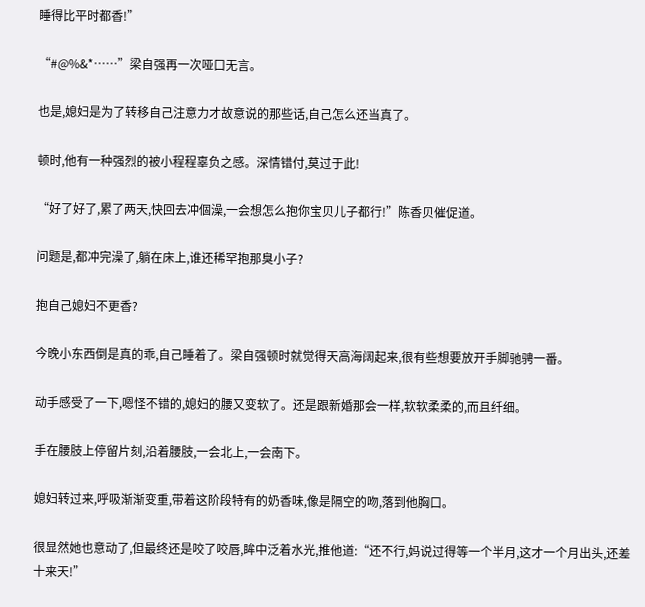睡得比平时都香!”

“#@%&*……”梁自强再一次哑口无言。

也是,媳妇是为了转移自己注意力才故意说的那些话,自己怎么还当真了。

顿时,他有一种强烈的被小程程辜负之感。深情错付,莫过于此!

“好了好了,累了两天,快回去冲個澡,一会想怎么抱你宝贝儿子都行!”陈香贝催促道。

问题是,都冲完澡了,躺在床上,谁还稀罕抱那臭小子?

抱自己媳妇不更香?

今晚小东西倒是真的乖,自己睡着了。梁自强顿时就觉得天高海阔起来,很有些想要放开手脚驰骋一番。

动手感受了一下,嗯怪不错的,媳妇的腰又变软了。还是跟新婚那会一样,软软柔柔的,而且纤细。

手在腰肢上停留片刻,沿着腰肢,一会北上,一会南下。

媳妇转过来,呼吸渐渐变重,带着这阶段特有的奶香味,像是隔空的吻,落到他胸口。

很显然她也意动了,但最终还是咬了咬唇,眸中泛着水光,推他道:“还不行,妈说过得等一个半月,这才一个月出头,还差十来天!”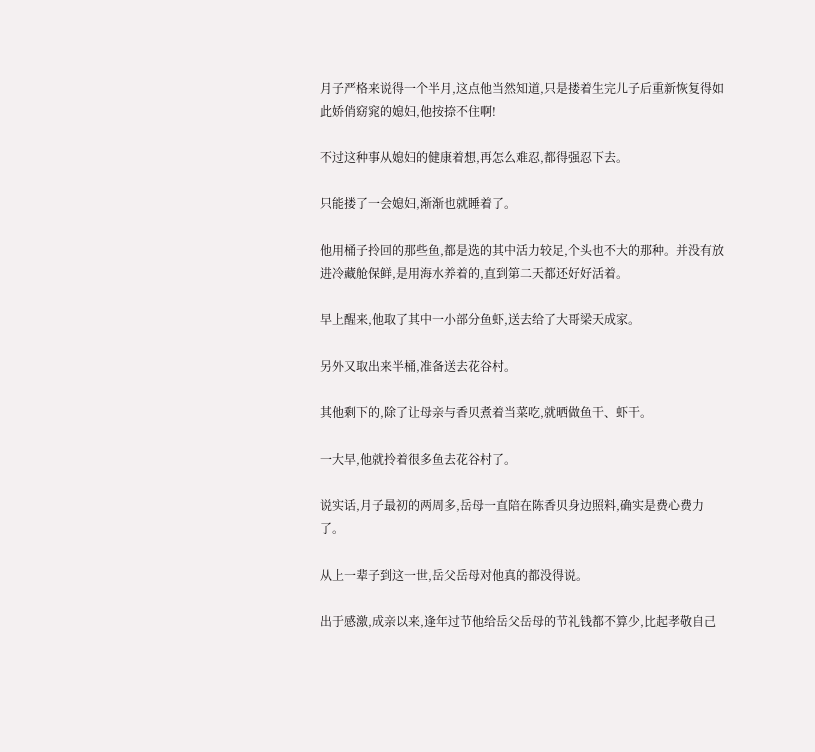月子严格来说得一个半月,这点他当然知道,只是搂着生完儿子后重新恢复得如此娇俏窈窕的媳妇,他按捺不住啊!

不过这种事从媳妇的健康着想,再怎么难忍,都得强忍下去。

只能搂了一会媳妇,渐渐也就睡着了。

他用桶子拎回的那些鱼,都是选的其中活力较足,个头也不大的那种。并没有放进冷藏舱保鲜,是用海水养着的,直到第二天都还好好活着。

早上醒来,他取了其中一小部分鱼虾,送去给了大哥梁天成家。

另外又取出来半桶,准备送去花谷村。

其他剩下的,除了让母亲与香贝煮着当菜吃,就晒做鱼干、虾干。

一大早,他就拎着很多鱼去花谷村了。

说实话,月子最初的两周多,岳母一直陪在陈香贝身边照料,确实是费心费力了。

从上一辈子到这一世,岳父岳母对他真的都没得说。

出于感激,成亲以来,逢年过节他给岳父岳母的节礼钱都不算少,比起孝敬自己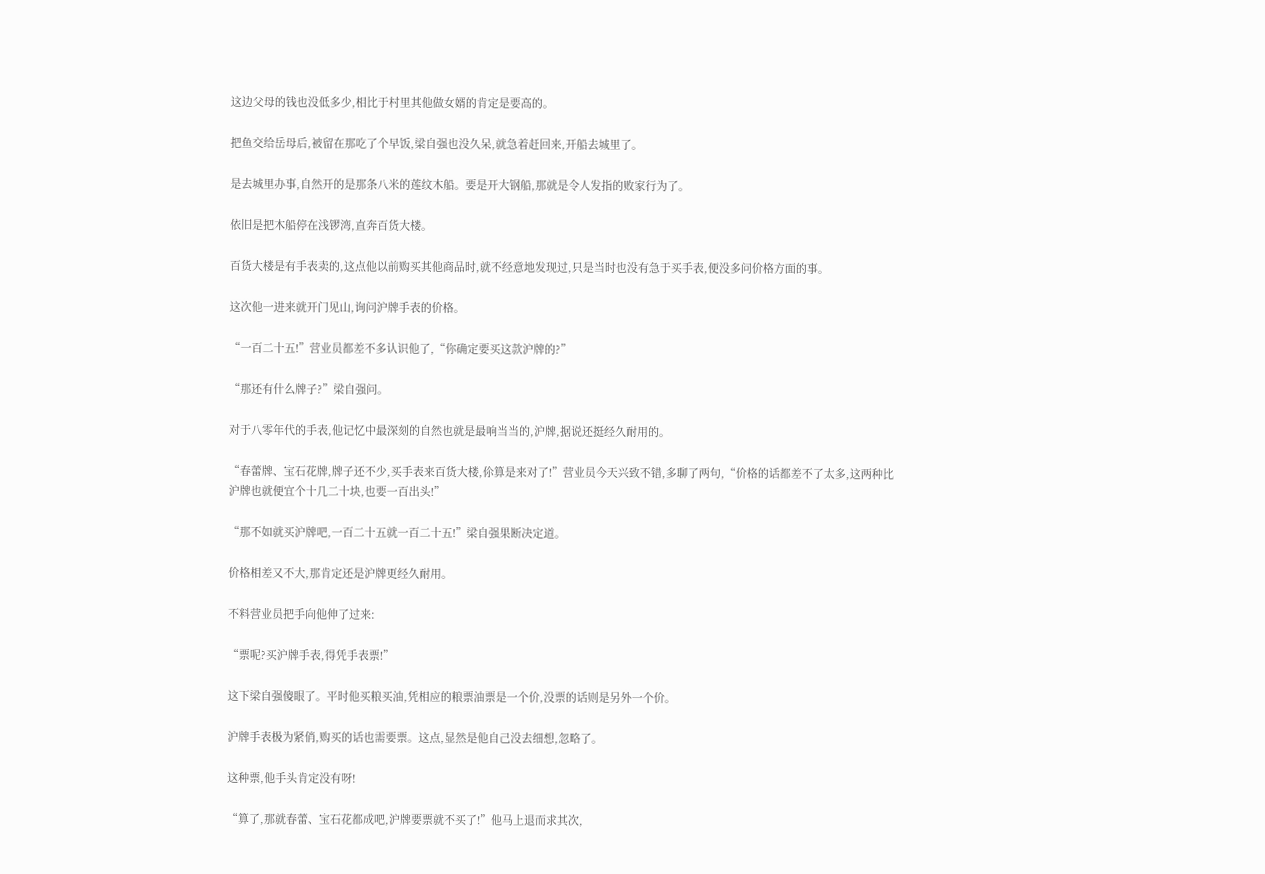这边父母的钱也没低多少,相比于村里其他做女婿的肯定是要高的。

把鱼交给岳母后,被留在那吃了个早饭,梁自强也没久呆,就急着赶回来,开船去城里了。

是去城里办事,自然开的是那条八米的莲纹木船。要是开大钢船,那就是令人发指的败家行为了。

依旧是把木船停在浅锣湾,直奔百货大楼。

百货大楼是有手表卖的,这点他以前购买其他商品时,就不经意地发现过,只是当时也没有急于买手表,便没多问价格方面的事。

这次他一进来就开门见山,询问沪牌手表的价格。

“一百二十五!”营业员都差不多认识他了,“你确定要买这款沪牌的?”

“那还有什么牌子?”梁自强问。

对于八零年代的手表,他记忆中最深刻的自然也就是最响当当的,沪牌,据说还挺经久耐用的。

“春蕾牌、宝石花牌,牌子还不少,买手表来百货大楼,伱算是来对了!”营业员今天兴致不错,多聊了两句,“价格的话都差不了太多,这两种比沪牌也就便宜个十几二十块,也要一百出头!”

“那不如就买沪牌吧,一百二十五就一百二十五!”梁自强果断决定道。

价格相差又不大,那肯定还是沪牌更经久耐用。

不料营业员把手向他伸了过来:

“票呢?买沪牌手表,得凭手表票!”

这下梁自强傻眼了。平时他买粮买油,凭相应的粮票油票是一个价,没票的话则是另外一个价。

沪牌手表极为紧俏,购买的话也需要票。这点,显然是他自己没去细想,忽略了。

这种票,他手头肯定没有呀!

“算了,那就春蕾、宝石花都成吧,沪牌要票就不买了!”他马上退而求其次,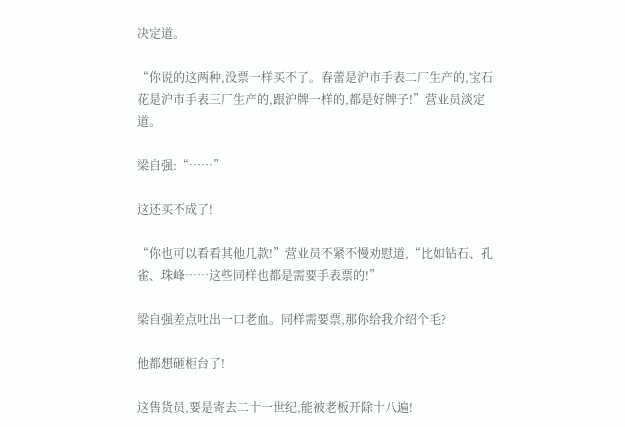决定道。

“你说的这两种,没票一样买不了。春蕾是沪市手表二厂生产的,宝石花是沪市手表三厂生产的,跟沪牌一样的,都是好牌子!”营业员淡定道。

梁自强:“……”

这还买不成了!

“你也可以看看其他几款!”营业员不紧不慢劝慰道,“比如钻石、孔雀、珠峰……这些同样也都是需要手表票的!”

梁自强差点吐出一口老血。同样需要票,那你给我介绍个毛?

他都想砸柜台了!

这售货员,要是寄去二十一世纪,能被老板开除十八遍!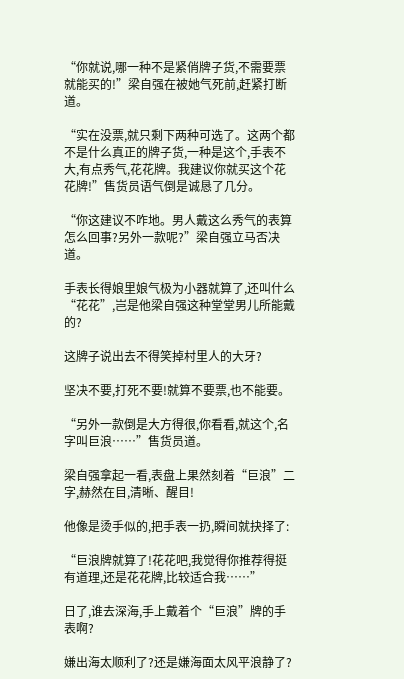“你就说,哪一种不是紧俏牌子货,不需要票就能买的!”梁自强在被她气死前,赶紧打断道。

“实在没票,就只剩下两种可选了。这两个都不是什么真正的牌子货,一种是这个,手表不大,有点秀气,花花牌。我建议你就买这个花花牌!”售货员语气倒是诚恳了几分。

“你这建议不咋地。男人戴这么秀气的表算怎么回事?另外一款呢?”梁自强立马否决道。

手表长得娘里娘气极为小器就算了,还叫什么“花花”,岂是他梁自强这种堂堂男儿所能戴的?

这牌子说出去不得笑掉村里人的大牙?

坚决不要,打死不要!就算不要票,也不能要。

“另外一款倒是大方得很,你看看,就这个,名字叫巨浪……”售货员道。

梁自强拿起一看,表盘上果然刻着“巨浪”二字,赫然在目,清晰、醒目!

他像是烫手似的,把手表一扔,瞬间就抉择了:

“巨浪牌就算了!花花吧,我觉得你推荐得挺有道理,还是花花牌,比较适合我……”

日了,谁去深海,手上戴着个“巨浪”牌的手表啊?

嫌出海太顺利了?还是嫌海面太风平浪静了?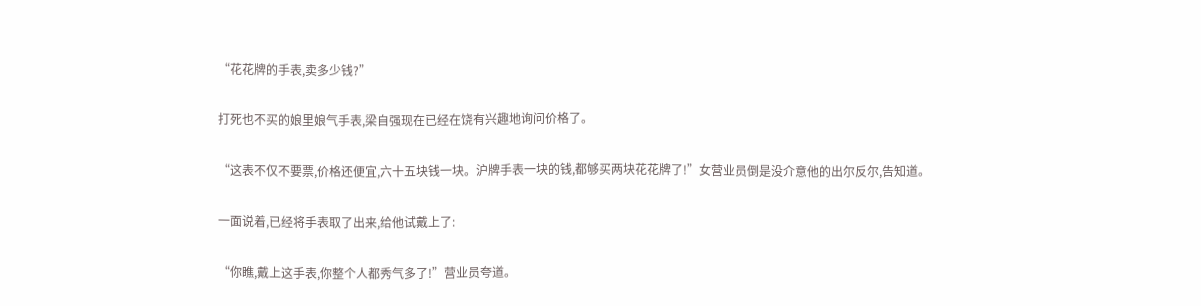“花花牌的手表,卖多少钱?”

打死也不买的娘里娘气手表,梁自强现在已经在饶有兴趣地询问价格了。

“这表不仅不要票,价格还便宜,六十五块钱一块。沪牌手表一块的钱,都够买两块花花牌了!”女营业员倒是没介意他的出尔反尔,告知道。

一面说着,已经将手表取了出来,给他试戴上了:

“你瞧,戴上这手表,你整个人都秀气多了!”营业员夸道。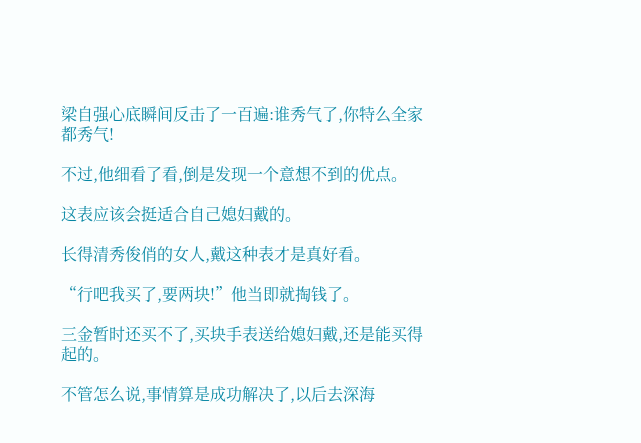梁自强心底瞬间反击了一百遍:谁秀气了,你特么全家都秀气!

不过,他细看了看,倒是发现一个意想不到的优点。

这表应该会挺适合自己媳妇戴的。

长得清秀俊俏的女人,戴这种表才是真好看。

“行吧我买了,要两块!”他当即就掏钱了。

三金暂时还买不了,买块手表送给媳妇戴,还是能买得起的。

不管怎么说,事情算是成功解决了,以后去深海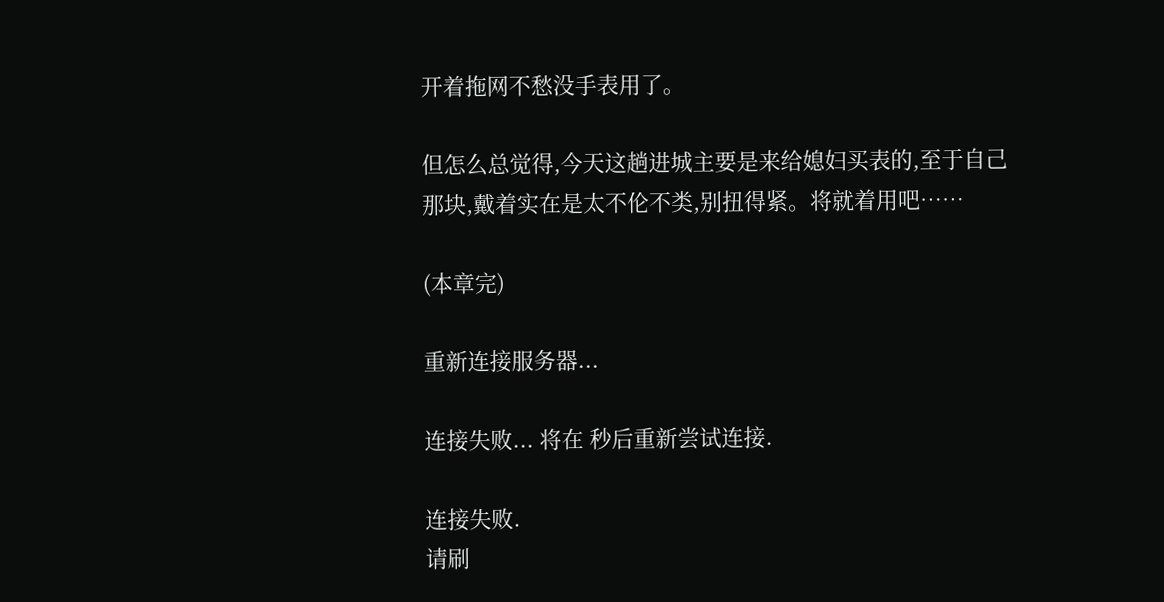开着拖网不愁没手表用了。

但怎么总觉得,今天这趟进城主要是来给媳妇买表的,至于自己那块,戴着实在是太不伦不类,别扭得紧。将就着用吧……

(本章完)

重新连接服务器...

连接失败... 将在 秒后重新尝试连接.

连接失败.
请刷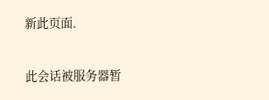新此页面.

此会话被服务器暂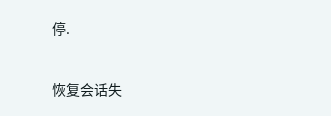停.

恢复会话失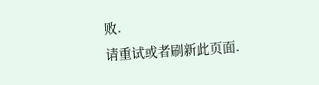败.
请重试或者刷新此页面.